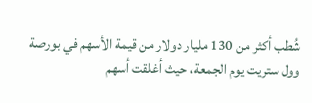شُطب أكثر من 130 مليار دولار من قيمة الأسهم في بورصة وول ستريت يوم الجمعة، حيث أغلقت أسهم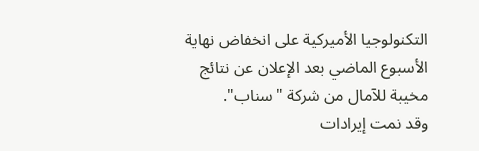التكنولوجيا الأميركية على انخفاض نهاية الأسبوع الماضي بعد الإعلان عن نتائج مخيبة للآمال من شركة "سناب".
وقد نمت إيرادات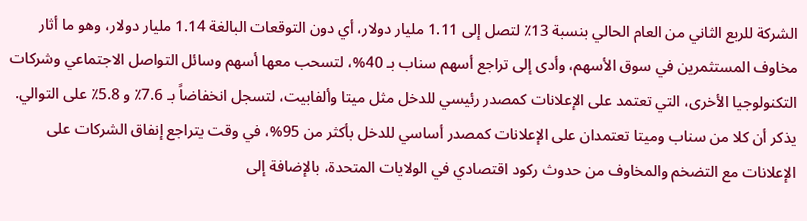الشركة للربع الثاني من العام الحالي بنسبة 13٪ لتصل إلى 1.11 مليار دولار، أي دون التوقعات البالغة 1.14 مليار دولار، وهو ما أثار مخاوف المستثمرين في سوق الأسهم، وأدى إلى تراجع أسهم سناب بـ 40%، لتسحب معها أسهم وسائل التواصل الاجتماعي وشركات التكنولوجيا الأخرى، التي تعتمد على الإعلانات كمصدر رئيسي للدخل مثل ميتا وألفابيت، لتسجل انخفاضاً بـ 7.6٪ و 5.8٪ على التوالي.
يذكر أن كلا من سناب وميتا تعتمدان على الإعلانات كمصدر أساسي للدخل بأكثر من 95%، في وقت يتراجع إنفاق الشركات على الإعلانات مع التضخم والمخاوف من حدوث ركود اقتصادي في الولايات المتحدة، بالإضافة إلى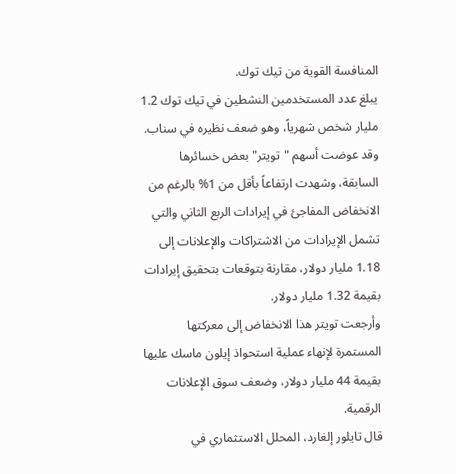المنافسة القوية من تيك توك.
يبلغ عدد المستخدمين النشطين في تيك توك 1.2 مليار شخص شهرياً، وهو ضعف نظيره في سناب.
وقد عوضت أسهم "تويتر" بعض خسائرها السابقة، وشهدت ارتفاعاً بأقل من 1% بالرغم من الانخفاض المفاجئ في إيرادات الربع الثاني والتي تشمل الإيرادات من الاشتراكات والإعلانات إلى 1.18 مليار دولار، مقارنة بتوقعات بتحقيق إيرادات بقيمة 1.32 مليار دولار.
وأرجعت تويتر هذا الانخفاض إلى معركتها المستمرة لإنهاء عملية استحواذ إيلون ماسك عليها بقيمة 44 مليار دولار، وضعف سوق الإعلانات الرقمية.
قال تايلور إلغارد، المحلل الاستثماري في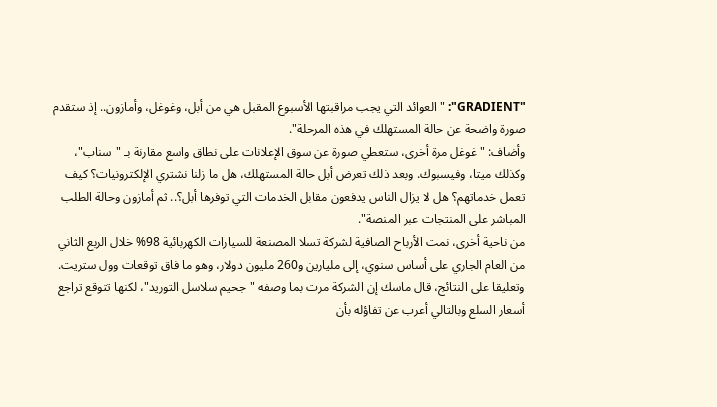"GRADIENT": "العوائد التي يجب مراقبتها الأسبوع المقبل هي من أبل، وغوغل، وأمازون.. إذ ستقدم صورة واضحة عن حالة المستهلك في هذه المرحلة".
وأضاف: "غوغل مرة أخرى، ستعطي صورة عن سوق الإعلانات على نطاق واسع مقارنة بـ "سناب"، وكذلك ميتا، وفيسبوك. وبعد ذلك تعرض أبل حالة المستهلك، هل ما زلنا نشتري الإلكترونيات؟ كيف تعمل خدماتهم؟ هل لا يزال الناس يدفعون مقابل الخدمات التي توفرها أبل؟.. ثم أمازون وحالة الطلب المباشر على المنتجات عبر المنصة".
من ناحية أخرى، نمت الأرباح الصافية لشركة تسلا المصنعة للسيارات الكهربائية 98% خلال الربع الثاني من العام الجاري على أساس سنوي، إلى مليارين و260 مليون دولار، وهو ما فاق توقعات وول ستريت.
وتعليقا على النتائج، قال ماسك إن الشركة مرت بما وصفه "جحيم سلاسل التوريد"، لكنها تتوقع تراجع أسعار السلع وبالتالي أعرب عن تفاؤله بأن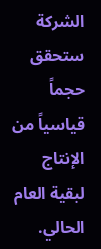الشركة ستحقق حجماً قياسياً من الإنتاج لبقية العام الحالي.